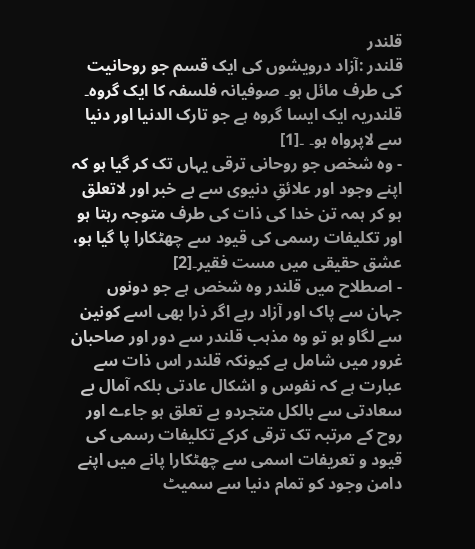قلندر
قلندر :آزاد درویشوں کی ایک قسم جو روحانیت کی طرف مائل ہو۔ صوفیانہ فلسفہ کا ایک گروہ۔ قلندریہ ایک ایسا گروہ ہے جو تارک الدنیا اور دنیا سے لاپرواہ ہو۔ ۔[1]
- وہ شخص جو روحانی ترقی یہاں تک کر گیا ہو کہ اپنے وجود اور علائقِ دنیوی سے بے خبر اور لاتعلق ہو کر ہمہ تن خدا کی ذات کی طرف متوجہ رہتا ہو اور تکلیفات رسمی کی قیود سے چھٹکارا پا گیا ہو، عشق حقیقی میں مست فقیر۔[2]
- اصطلاح میں قلندر وہ شخص ہے جو دونوں جہان سے پاک اور آزاد رہے اگر ذرا بھی اسے کونین سے لگاو ہو تو وہ مذہب قلندر سے دور اور صاحبان غرور میں شامل ہے کیونکہ قلندر اس ذات سے عبارت ہے کہ نفوس و اشکال عادتی بلکہ آمال بے سعادتی سے بالکل متجردو بے تعلق ہو جاءے اور روح کے مرتبہ تک ترقی کرکے تکلیفات رسمی کی قیود و تعریفات اسمی سے چھٹکارا پانے میں اپنے دامن وجود کو تمام دنیا سے سمیٹ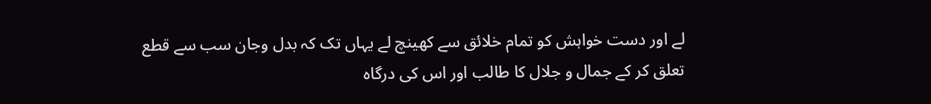لے اور دست خواہش کو تمام خلائق سے کھینچ لے یہاں تک کہ بدل وجان سب سے قطع تعلق کر کے جمال و جلال کا طالب اور اس کی درگاہ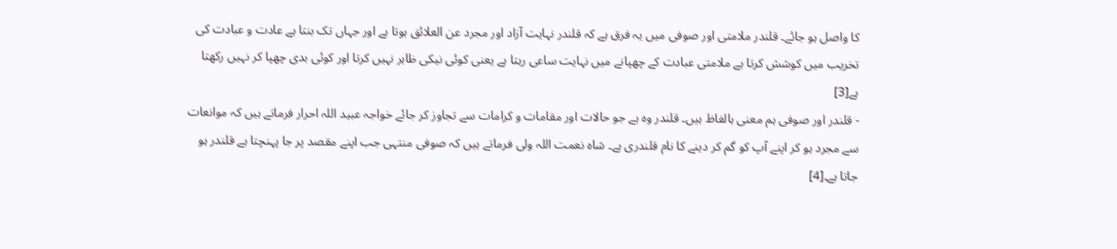کا واصل ہو جائے۔ قلندر ملامتی اور صوفی میں یہ فرق ہے کہ قلندر نہایت آزاد اور مجرد عن العلائق ہوتا ہے اور جہاں تک بنتا ہے عادت و عبادت کی تخریب میں کوشش کرتا ہے ملامتی عبادت کے چھپانے میں نہایت ساعی رہتا ہے یعنی کوئی نیکی ظاہر نہیں کرتا اور کوئی بدی چھپا کر نہیں رکھتا ہے[3]
- قلندر اور صوفی ہم معنی ہالفاظ ہیں۔ قلندر وہ ہے جو حالات اور مقامات و کرامات سے تجاوز کر جائے خواجہ عبید اللہ احرار فرماتے ہیں کہ موانعات سے مجرد ہو کر اپنے آپ کو گم کر دینے کا نام قلندری ہے۔ شاہ نعمت اللہ ولی فرماتے ہیں کہ صوفی منتہی جب اپنے مقصد پر جا پہنچتا ہے قلندر ہو جاتا ہے۔[4]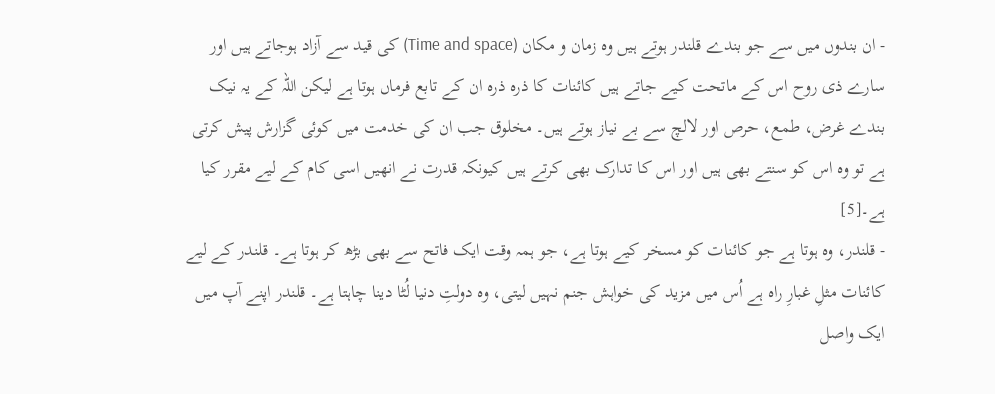- ان بندوں میں سے جو بندے قلندر ہوتے ہیں وہ زمان و مکان (Time and space) کی قید سے آزاد ہوجاتے ہیں اور سارے ذی روح اس کے ماتحت کیے جاتے ہیں کائنات کا ذرہ ذرہ ان کے تابع فرماں ہوتا ہے لیکن اللہ کے یہ نیک بندے غرض، طمع، حرص اور لالچ سے بے نیاز ہوتے ہیں۔ مخلوق جب ان کی خدمت میں کوئی گزارش پیش کرتی ہے تو وہ اس کو سنتے بھی ہیں اور اس کا تدارک بھی کرتے ہیں کیونکہ قدرت نے انھیں اسی کام کے لیے مقرر کیا ہے۔[5]
- قلندر، وہ ہوتا ہے جو کائنات کو مسخر کیے ہوتا ہے، جو ہمہ وقت ایک فاتح سے بھی بڑھ کر ہوتا ہے۔ قلندر کے لیے کائنات مثلِ غبارِ راہ ہے اُس میں مزید کی خواہش جنم نہیں لیتی، وہ دولتِ دنیا لُٹا دینا چاہتا ہے۔ قلندر اپنے آپ میں ایک واصل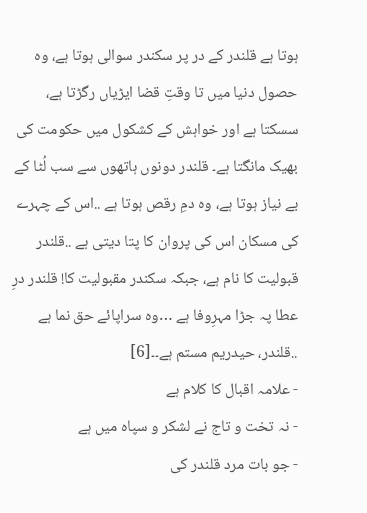ہوتا ہے قلندر کے در پر سکندر سوالی ہوتا ہے، وہ حصول دنیا میں تا وقتِ قضا ایڑیاں رگڑتا ہے، سسکتا ہے اور خواہش کے کشکول میں حکومت کی بھیک مانگتا ہے۔ قلندر دونوں ہاتھوں سے سب لُٹا کے بے نیاز ہوتا ہے، وہ دمِ رقص ہوتا ہے ..اس کے چہرے کی مسکان اس کی پروان کا پتا دیتی ہے ..قلندر قبولیت کا نام ہے، جبکہ سکندر مقبولیت کا! قلندر درِ عطا پہ جڑا مہرِوفا ہے …وہ سراپائے حق نما ہے ..قلندر، حیدریم مستم ہے۔۔[6]
- علامہ اقبال کا کلام ہے
- نہ تخت و تاج نے لشکر و سپاہ میں ہے
- جو بات مرد قلندر کی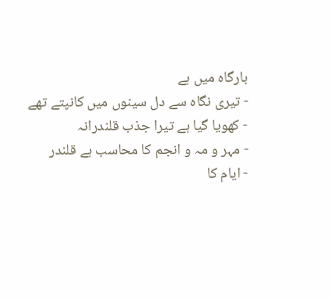بارگاہ میں ہے
- تیری نگاہ سے دل سینوں میں کانپتے تھے
- کھویا گیا ہے تیرا جذب قلندرانہ
- مہر و مہ و انجم کا محاسب ہے قلندر
- ايام کا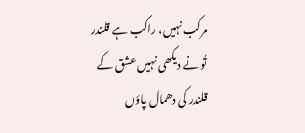مرکب نہيں، راکب ہے قلندر
تُو نے دیکھی نہیں عشق کے قلندر کی دھمال پاؤں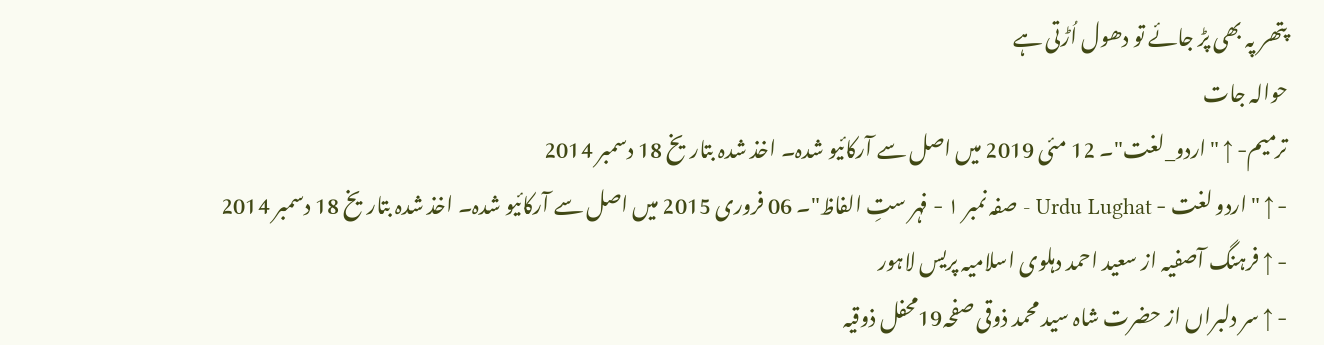پتھر پہ بھی پڑ جائے تو دھول اُڑتی ہے
حوالہ جات
ترمیم- ↑ "اردو_لغت"۔ 12 مئی 2019 میں اصل سے آرکائیو شدہ۔ اخذ شدہ بتاریخ 18 دسمبر 2014
- ↑ "اردو لغت - Urdu Lughat - صفہ نمبر ١ - فہر ستِ الفاظ"۔ 06 فروری 2015 میں اصل سے آرکائیو شدہ۔ اخذ شدہ بتاریخ 18 دسمبر 2014
- ↑ فرہنگ آصفیہ از سعید احمد دہلوی اسلامیہ پریس لاہور
- ↑ سر دلبراں از حضرت شاہ سید محمد ذوقی صفحہ19محفل ذوقیہ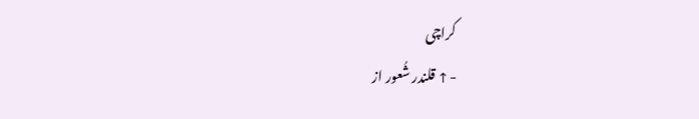کراچی
- ↑ قلندر شُعور از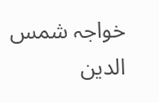خواجہ شمس الدین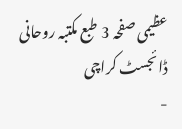عظیمی صفحہ 3 طبع مکتبہ روحانی ڈائجسٹ کراچی
-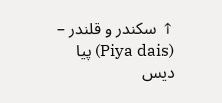↑ سکندر و قلندر – (Piya dais) پیا دیس